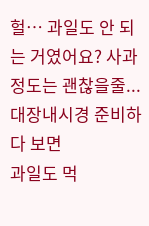헐… 과일도 안 되는 거였어요? 사과 정도는 괜찮을줄...
대장내시경 준비하다 보면
과일도 먹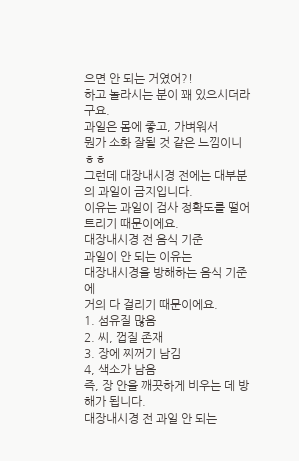으면 안 되는 거였어?!
하고 놀라시는 분이 꽤 있으시더라구요.
과일은 몸에 좋고, 가벼워서
뭔가 소화 잘될 것 같은 느낌이니ㅎㅎ
그런데 대장내시경 전에는 대부분의 과일이 금지입니다.
이유는 과일이 검사 정확도를 떨어트리기 때문이에요.
대장내시경 전 음식 기준
과일이 안 되는 이유는
대장내시경을 방해하는 음식 기준에
거의 다 걸리기 때문이에요.
1. 섬유질 많음
2. 씨, 껍질 존재
3. 장에 찌꺼기 남김
4, 색소가 남음
즉, 장 안을 깨끗하게 비우는 데 방해가 됩니다.
대장내시경 전 과일 안 되는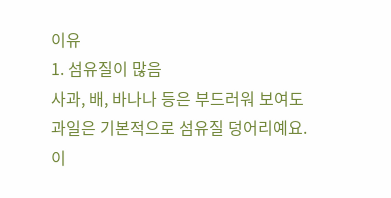이유
1. 섬유질이 많음
사과, 배, 바나나 등은 부드러워 보여도
과일은 기본적으로 섬유질 덩어리예요.
이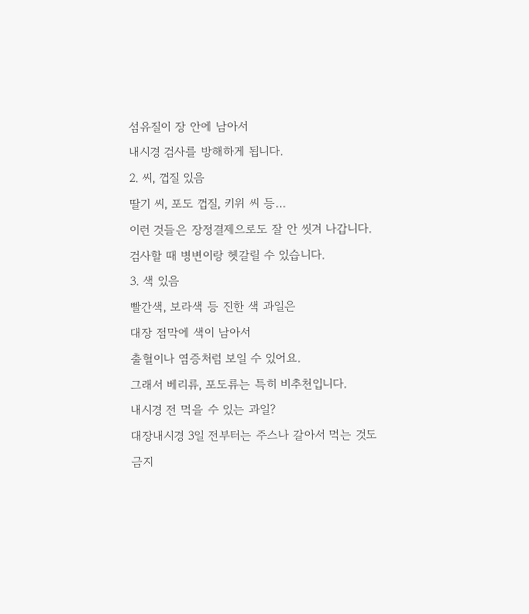섬유질이 장 안에 남아서
내시경 검사를 방해하게 됩니다.
2. 씨, 껍질 있음
딸기 씨, 포도 껍질, 키위 씨 등…
이런 것들은 장정결제으로도 잘 안 씻겨 나갑니다.
검사할 때 병변이랑 헷갈릴 수 있습니다.
3. 색 있음
빨간색, 보라색 등 진한 색 과일은
대장 점막에 색이 남아서
출혈이나 염증처럼 보일 수 있어요.
그래서 베리류, 포도류는 특히 비추천입니다.
내시경 전 먹을 수 있는 과일?
대장내시경 3일 전부터는 주스나 갈아서 먹는 것도 금지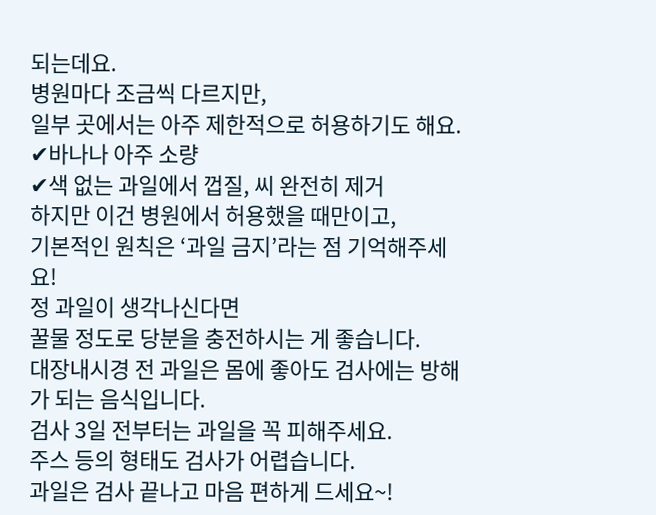되는데요.
병원마다 조금씩 다르지만,
일부 곳에서는 아주 제한적으로 허용하기도 해요.
✔바나나 아주 소량
✔색 없는 과일에서 껍질, 씨 완전히 제거
하지만 이건 병원에서 허용했을 때만이고,
기본적인 원칙은 ‘과일 금지’라는 점 기억해주세요!
정 과일이 생각나신다면
꿀물 정도로 당분을 충전하시는 게 좋습니다.
대장내시경 전 과일은 몸에 좋아도 검사에는 방해가 되는 음식입니다.
검사 3일 전부터는 과일을 꼭 피해주세요.
주스 등의 형태도 검사가 어렵습니다.
과일은 검사 끝나고 마음 편하게 드세요~!